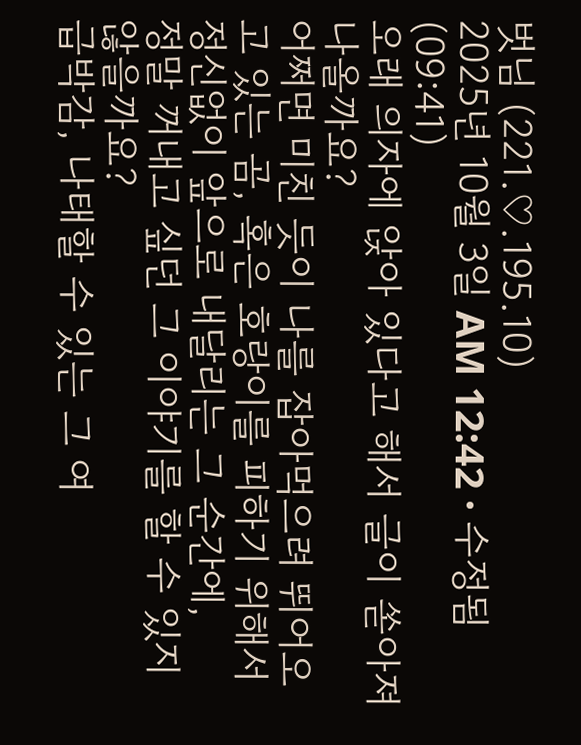벗님 (221.♡.195.10)
2025년 10월 3일 AM 12:42 · 수정됨(09:41)
오래 의자에 앉아 있다고 해서 글이 쏟아져 나올까요?
어쩌면 미친 듯이 나를 잡아먹으려 뛰어오고 있는 곰, 혹은 호랑이를 피하기 위해서
정신없이 앞으로 내달리는 그 순간에,
정말 꺼내고 싶던 그 이야기를 할 수 있지 않을까요?
급박감, 나태할 수 있는 그 여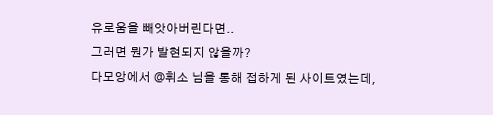유로움을 빼앗아버린다면..
그러면 뭔가 발현되지 않을까?
다모앙에서 @휘소 님을 통해 접하게 된 사이트였는데,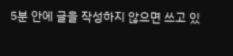5분 안에 글을 작성하지 않으면 쓰고 있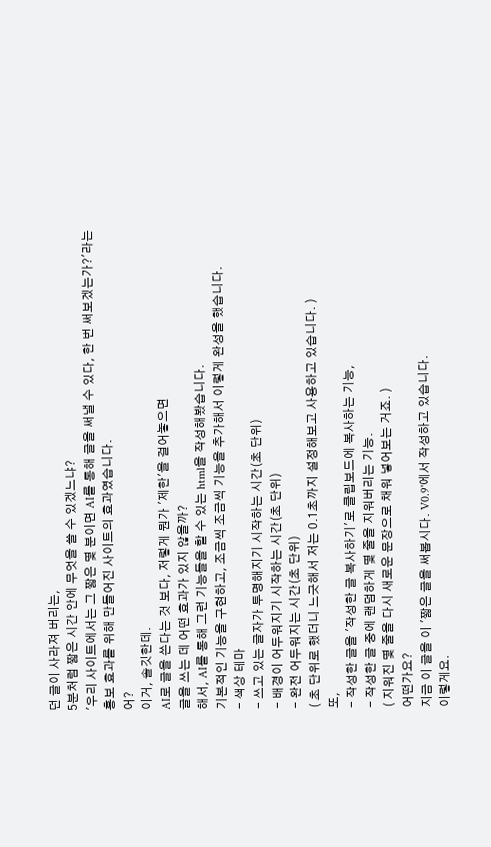던 글이 사라져 버리는,
5분처럼 짧은 시간 안에 무엇을 쓸 수 있겠느냐?
'우리 사이트에서는 그 짧은 몇 분이면 AI를 통해 글을 써낼 수 있다, 한 번 써보겠는가?'라는
홍보 효과를 위해 만들어진 사이트의 효과였습니다.
어?
이거, 솔깃한데.
AI로 글을 쓴다는 것 보다, 저렇게 뭔가 '제한'을 걸어놓으면
글을 쓰는 데 어떤 효과가 있지 않을까?
해서, AI를 통해 그런 기능들을 할 수 있는 html을 작성해봤습니다.
기본적인 기능을 구현하고, 조금씩 조금씩 기능을 추가해서 이렇게 완성을 했습니다.
- 색상 테마
- 쓰고 있는 글자가 투명해지기 시작하는 시간(초 단위)
- 배경이 어두워지기 시작하는 시간(초 단위)
- 완전 어두워지는 시간(초 단위)
( 초 단위로 했더니 느긋해서 저는 0.1초까지 설정해보고 사용하고 있습니다. )
또,
- 작성한 글을 '작성한 글 복사하기'로 클립보드에 복사하는 기능,
- 작성한 글 중에 랜덤하게 몇 줄을 지워버리는 기능.
( 지워진 몇 줄을 다시 새로운 문장으로 채워 넣어보는 거죠. )
어떤가요?
지금 이 글을 이 '짧은 글을 써봅시다. V0.9'에서 작성하고 있습니다.
이렇게요.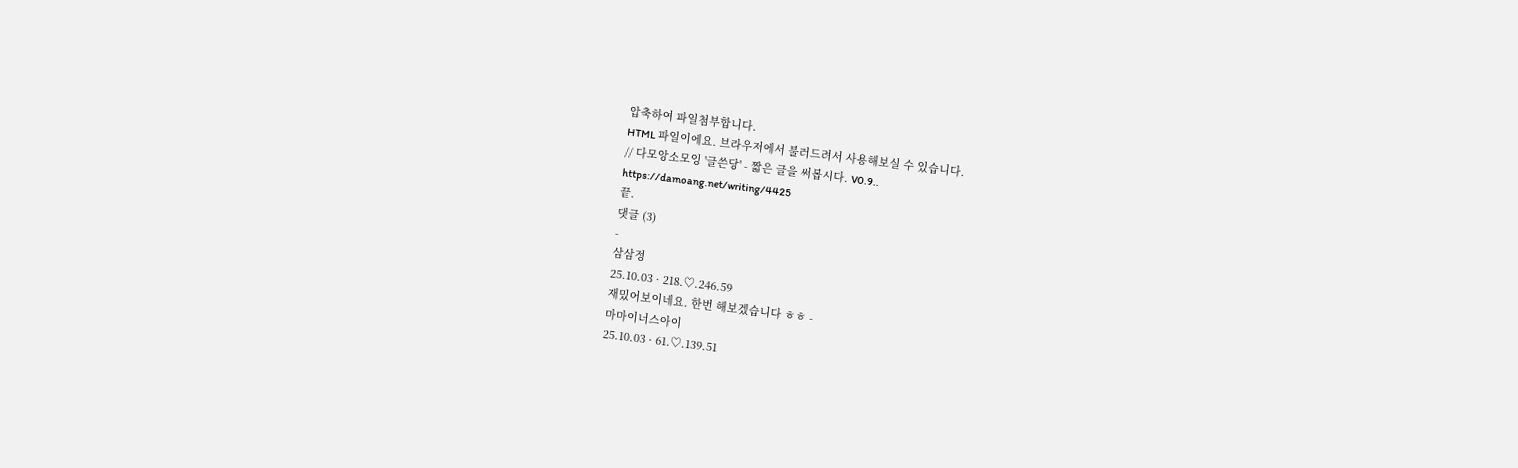압축하여 파일첨부합니다.
HTML 파일이에요. 브라우저에서 불러드려서 사용해보실 수 있습니다.
// 다모앙소모잉 '글쓴당' - 짧은 글을 써봅시다. V0.9..
https://damoang.net/writing/4425
끝.
댓글 (3)
-
삼삼정
25.10.03 · 218.♡.246.59
재밌어보이네요. 한번 해보겠습니다 ㅎㅎ -
마마이너스아이
25.10.03 · 61.♡.139.51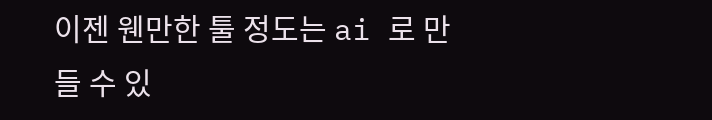이젠 웬만한 툴 정도는 ai 로 만들 수 있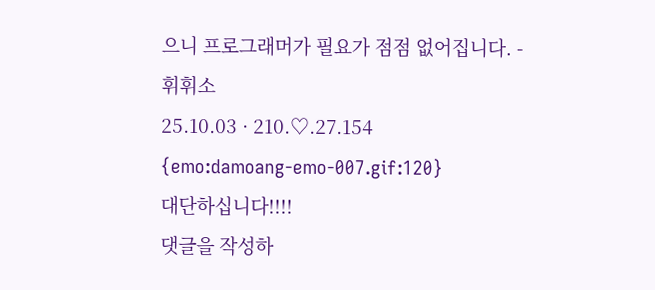으니 프로그래머가 필요가 점점 없어집니다. -
휘휘소
25.10.03 · 210.♡.27.154
{emo:damoang-emo-007.gif:120}
대단하십니다!!!!
댓글을 작성하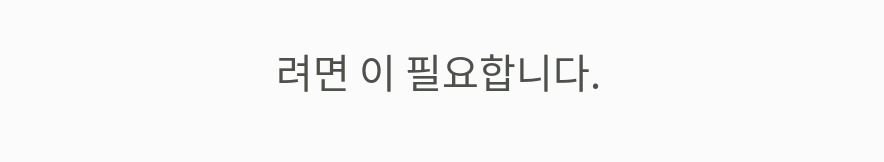려면 이 필요합니다.